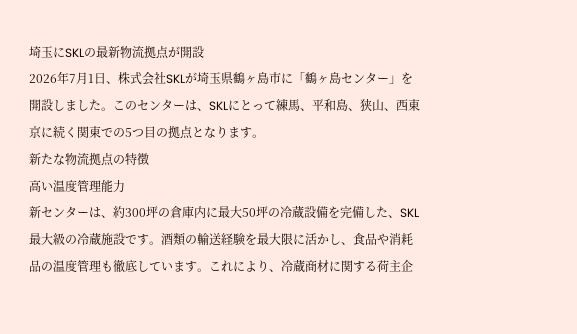埼玉にSKLの最新物流拠点が開設
2026年7月1日、株式会社SKLが埼玉県鶴ヶ島市に「鶴ヶ島センター」を開設しました。このセンターは、SKLにとって練馬、平和島、狭山、西東京に続く関東での5つ目の拠点となります。
新たな物流拠点の特徴
高い温度管理能力
新センターは、約300坪の倉庫内に最大50坪の冷蔵設備を完備した、SKL最大級の冷蔵施設です。酒類の輸送経験を最大限に活かし、食品や消耗品の温度管理も徹底しています。これにより、冷蔵商材に関する荷主企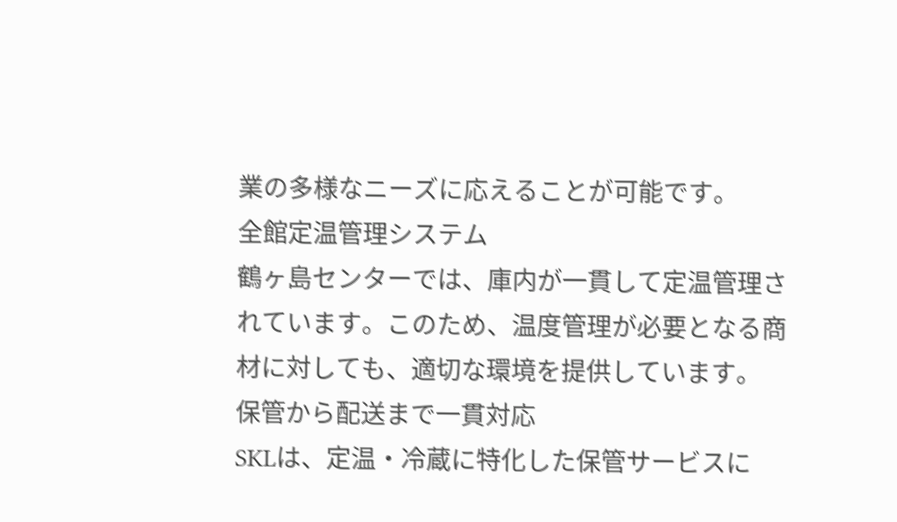業の多様なニーズに応えることが可能です。
全館定温管理システム
鶴ヶ島センターでは、庫内が一貫して定温管理されています。このため、温度管理が必要となる商材に対しても、適切な環境を提供しています。
保管から配送まで一貫対応
SKLは、定温・冷蔵に特化した保管サービスに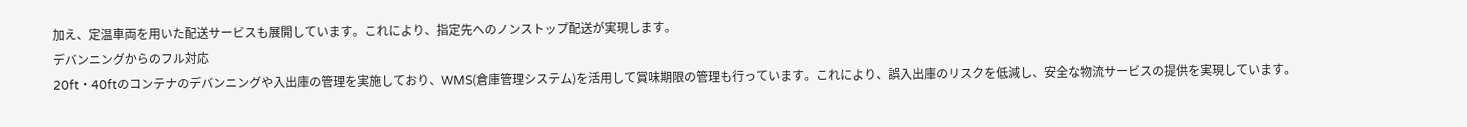加え、定温車両を用いた配送サービスも展開しています。これにより、指定先へのノンストップ配送が実現します。
デバンニングからのフル対応
20ft・40ftのコンテナのデバンニングや入出庫の管理を実施しており、WMS(倉庫管理システム)を活用して賞味期限の管理も行っています。これにより、誤入出庫のリスクを低減し、安全な物流サービスの提供を実現しています。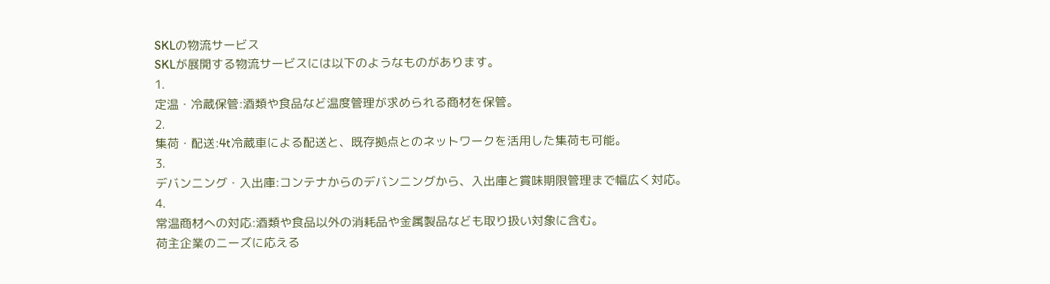SKLの物流サービス
SKLが展開する物流サービスには以下のようなものがあります。
1.
定温・冷蔵保管:酒類や食品など温度管理が求められる商材を保管。
2.
集荷・配送:4t冷蔵車による配送と、既存拠点とのネットワークを活用した集荷も可能。
3.
デバンニング・入出庫:コンテナからのデバンニングから、入出庫と賞味期限管理まで幅広く対応。
4.
常温商材への対応:酒類や食品以外の消耗品や金属製品なども取り扱い対象に含む。
荷主企業のニーズに応える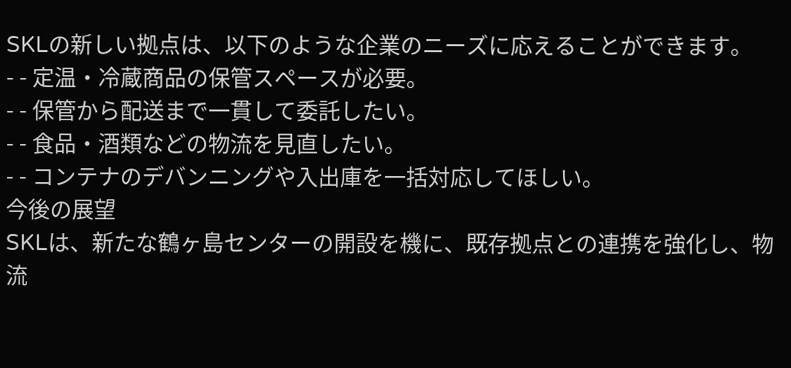SKLの新しい拠点は、以下のような企業のニーズに応えることができます。
- - 定温・冷蔵商品の保管スペースが必要。
- - 保管から配送まで一貫して委託したい。
- - 食品・酒類などの物流を見直したい。
- - コンテナのデバンニングや入出庫を一括対応してほしい。
今後の展望
SKLは、新たな鶴ヶ島センターの開設を機に、既存拠点との連携を強化し、物流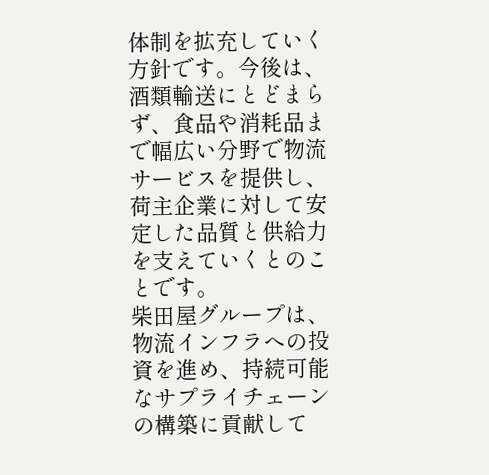体制を拡充していく方針です。今後は、酒類輸送にとどまらず、食品や消耗品まで幅広い分野で物流サービスを提供し、荷主企業に対して安定した品質と供給力を支えていくとのことです。
柴田屋グループは、物流インフラへの投資を進め、持続可能なサプライチェーンの構築に貢献して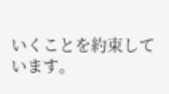いくことを約束しています。